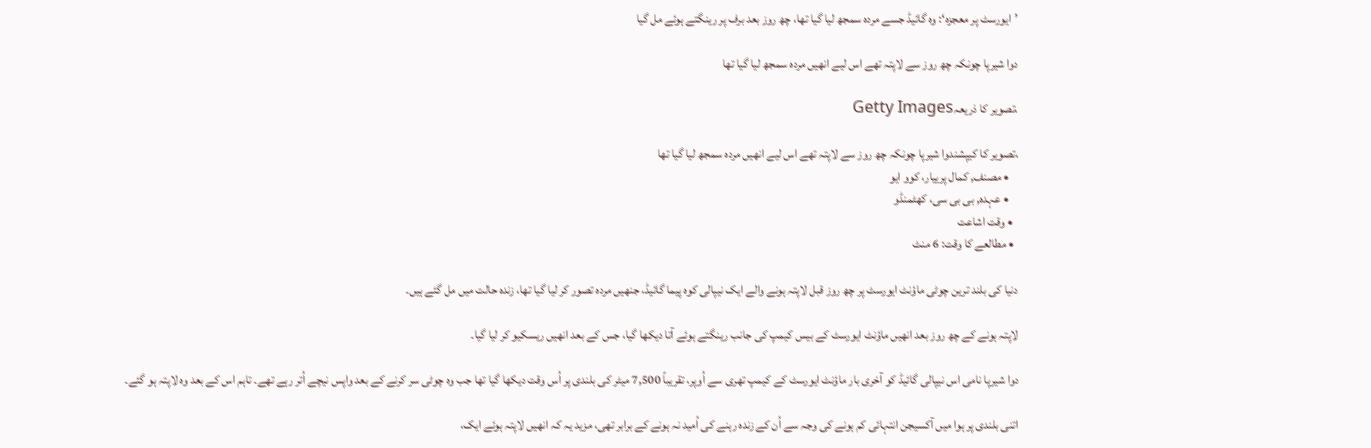’ایورسٹ پر معجزہ‘: وہ گائیڈ جسے مردہ سمجھ لیا گیا تھا، چھ روز بعد برف پر رینگتے ہوئے مل گیا

دوا شیرپا چونکہ چھ روز سے لاپتہ تھے اس لیے انھیں مردہ سمجھ لیا گیا تھا

،تصویر کا ذریعہGetty Images

،تصویر کا کیپشندوا شیرپا چونکہ چھ روز سے لاپتہ تھے اس لیے انھیں مردہ سمجھ لیا گیا تھا
    • مصنف, کمال پرییار، کوو ایو
    • عہدہ, بی بی سی، کھٹمنڈو
  • وقت اشاعت
  • مطالعے کا وقت: 6 منٹ

دنیا کی بلند ترین چوٹی ماؤنٹ ایورسٹ پر چھ روز قبل لاپتہ ہونے والے ایک نیپالی کوہ پیما گائیڈ، جنھیں مردہ تصور کر لیا گیا تھا، زندہ حالت میں مل گئے ہیں۔

لاپتہ ہونے کے چھ روز بعد انھیں ماؤنٹ ایورسٹ کے بیس کیمپ کی جانب رینگتے ہوئے آتا دیکھا گیا، جس کے بعد انھیں ریسکیو کر لیا گیا۔

دوا شیرپا نامی اس نیپالی گائیڈ کو آخری بار ماؤنٹ ایورسٹ کے کیمپ تھری سے اُوپر، تقریباً 7,500 میٹر کی بلندی پر اُس وقت دیکھا گیا تھا جب وہ چوٹی سر کرنے کے بعد واپس نیچے اُتر رہے تھے۔ تاہم اس کے بعد وہ لاپتہ ہو گئے۔

اتنی بلندی پر ہوا میں آکسیجن انتہائی کم ہونے کی وجہ سے اُن کے زندہ رہنے کی اُمید نہ ہونے کے برابر تھی، مزید یہ کہ انھیں لاپتہ ہوئے ایک،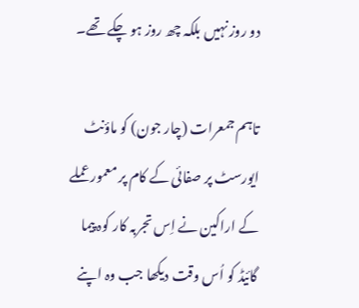دو روز نہیں بلکہ چھ روز ہو چکے تھے۔

تاہم جمعرات (چار جون) کو ماؤنٹ ایورسٹ پر صفائی کے کام پر معمور عملے کے اراکین نے اِس تجربہ کار کوہ پیما گائیڈ کو اُس وقت دیکھا جب وہ اپنے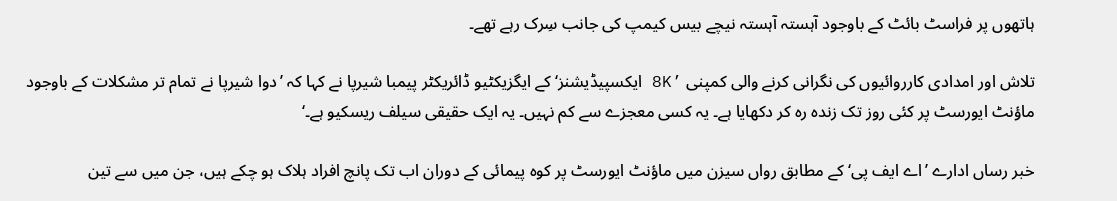ہاتھوں پر فراسٹ بائٹ کے باوجود آہستہ آہستہ نیچے بیس کیمپ کی جانب سِرک رہے تھے۔

تلاش اور امدادی کارروائیوں کی نگرانی کرنے والی کمپنی ’8K ایکسپیڈیشنز‘ کے ایگزیکٹیو ڈائریکٹر پیمبا شیرپا نے کہا کہ ’دوا شیرپا نے تمام تر مشکلات کے باوجود ماؤنٹ ایورسٹ پر کئی روز تک زندہ رہ کر دکھایا ہے۔ یہ کسی معجزے سے کم نہیں۔ یہ ایک حقیقی سیلف ریسکیو ہے۔‘

خبر رساں ادارے ’اے ایف پی‘ کے مطابق رواں سیزن میں ماؤنٹ ایورسٹ پر کوہ پیمائی کے دوران اب تک پانچ افراد ہلاک ہو چکے ہیں، جن میں سے تین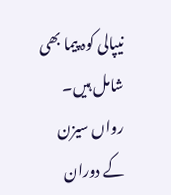نیپالی کوہ پیما بھی شامل ہیں۔ رواں سیزن کے دوران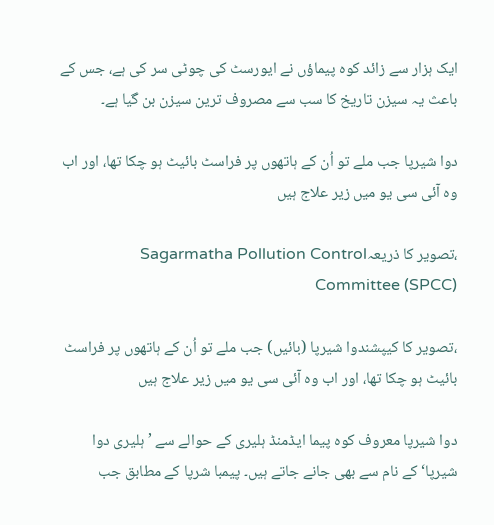ایک ہزار سے زائد کوہ پیماؤں نے ایورسٹ کی چوٹی سر کی ہے، جس کے باعث یہ سیزن تاریخ کا سب سے مصروف ترین سیزن بن گیا ہے۔

دوا شیرپا جب ملے تو اُن کے ہاتھوں پر فراسٹ بائیٹ ہو چکا تھا، اور اب وہ آئی سی یو میں زیر علاج ہیں

،تصویر کا ذریعہSagarmatha Pollution Control Committee (SPCC)

،تصویر کا کیپشندوا شیرپا (بائیں) جب ملے تو اُن کے ہاتھوں پر فراسٹ بائیٹ ہو چکا تھا، اور اب وہ آئی سی یو میں زیر علاج ہیں

دوا شیرپا معروف کوہ پیما ایڈمنڈ ہلیری کے حوالے سے ’ہلیری دوا شیرپا‘ کے نام سے بھی جانے جاتے ہیں۔ پیمبا شرپا کے مطابق جب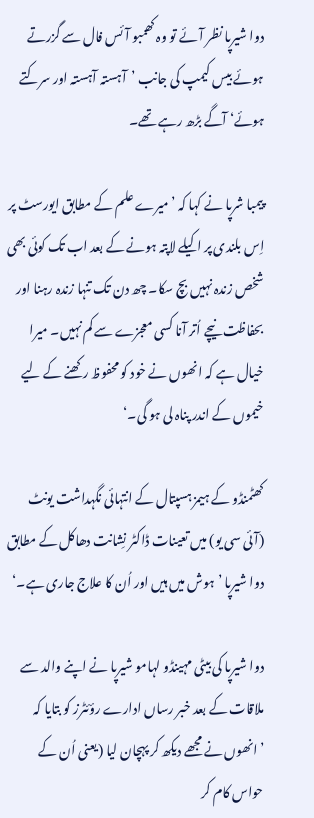دوا شیرپا نظر آئے تو وہ کھمبو آئس فال سے گزرتے ہوئے بیس کیمپ کی جانب ’آہستہ آہستہ اور سرکتے ہوئے‘ آگے بڑھ رہے تھے۔

پیمبا شرپا نے کہا کہ ’میرے علم کے مطابق ایورسٹ پر اِس بلندی پر اکیلے لاپتہ ہونے کے بعد اب تک کوئی بھی شخص زندہ نہیں بچ سکا۔ چھ دن تک تنہا زندہ رہنا اور بحفاظت نیچے اُتر آنا کسی معجزے سے کم نہیں۔ میرا خیال ہے کہ انھوں نے خود کو محفوظ رکھنے کے لیے خیموں کے اندر پناہ لی ہو گی۔‘

کھٹمنڈو کے ہیمز ہسپتال کے انتہائی نگہداشت یونٹ (آئی سی یو) میں تعینات ڈاکٹر نِشانت دھاکل کے مطابق دوا شیرپا ’ہوش میں ہیں اور اُن کا علاج جاری ہے۔‘

دوا شیرپا کی بیٹی مہینڈو لہامو شیرپا نے اپنے والد سے ملاقات کے بعد خبر رساں ادارے رؤئٹرز کو بتایا کہ ’انھوں نے مجھے دیکھ کر پہچان لیا (یعنی اُن کے حواس کام کر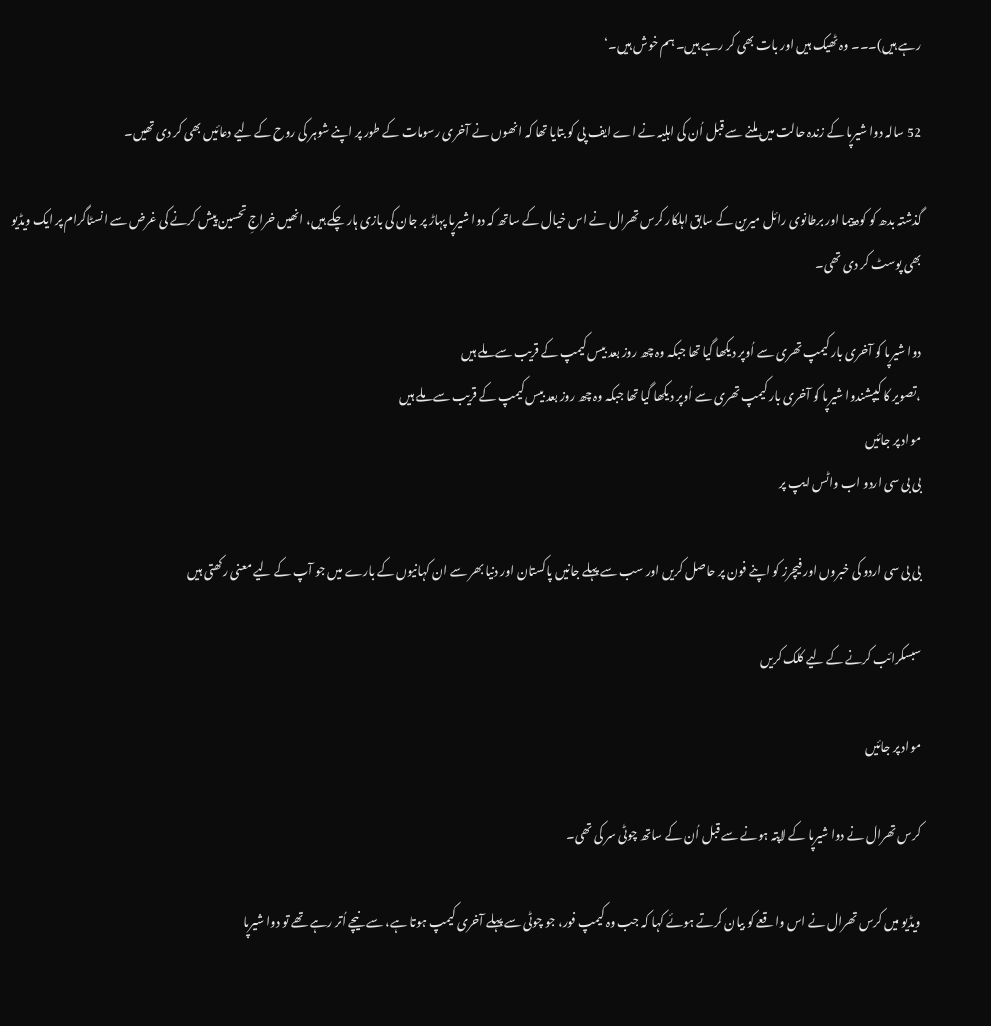رہے ہیں)۔۔۔ وہ ٹھیک ہیں اور بات بھی کر رہے ہیں۔ ہم خوش ہیں۔‘

52 سالہ دوا شیرپا کے زندہ حالت میں ملنے سے قبل اُن کی اہلیہ نے اے ایف پی کو بتایا تھا کہ انھوں نے آخری رسومات کے طور پر اپنے شوہر کی روح کے لیے دعائیں بھی کر دی تھیں۔

گذشتہ بدھ کو کوہ پیما اور برطانوی رائل میرین کے سابق اہلکار کرس تھرال نے اس خیال کے ساتھ کہ دوا شیرپا پہاڑ پر جان کی بازی ہار چکے ہیں، انھیں خراجِ تحسین پیش کرنے کی غرض سے انسٹاگرام پر ایک ویڈیو بھی پوسٹ کر دی تھی۔

دوا شیرپا کو آخری بار کیمپ تھری سے اُوپر دیکھا گیا تھا جبکہ وہ چھ روز بعد بیس کیمپ کے قریب سے ملے ہیں
،تصویر کا کیپشندوا شیرپا کو آخری بار کیمپ تھری سے اُوپر دیکھا گیا تھا جبکہ وہ چھ روز بعد بیس کیمپ کے قریب سے ملے ہیں
مواد پر جائیں
بی بی سی اردو اب واٹس ایپ پر

بی بی سی اردو کی خبروں اور فیچرز کو اپنے فون پر حاصل کریں اور سب سے پہلے جانیں پاکستان اور دنیا بھر سے ان کہانیوں کے بارے میں جو آپ کے لیے معنی رکھتی ہیں

سبسکرائب کرنے کے لیے کلک کریں

مواد پر جائیں

کرس تھرال نے دوا شیرپا کے لاپتہ ہونے سے قبل اُن کے ساتھ چوٹی سر کی تھی۔

ویڈیو میں کرس تھرال نے اس واقعے کو بیان کرتے ہوئے کہا کہ جب وہ کیمپ فور، جو چوٹی سے پہلے آخری کیمپ ہوتا ہے، سے نیچے اُتر رہے تھے تو دوا شیرپا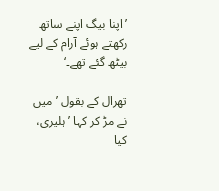’اپنا بیگ اپنے ساتھ رکھتے ہوئے آرام کے لیے بیٹھ گئے تھے۔‘

تھرال کے بقول ’میں نے مڑ کر کہا ’ہلیری، کیا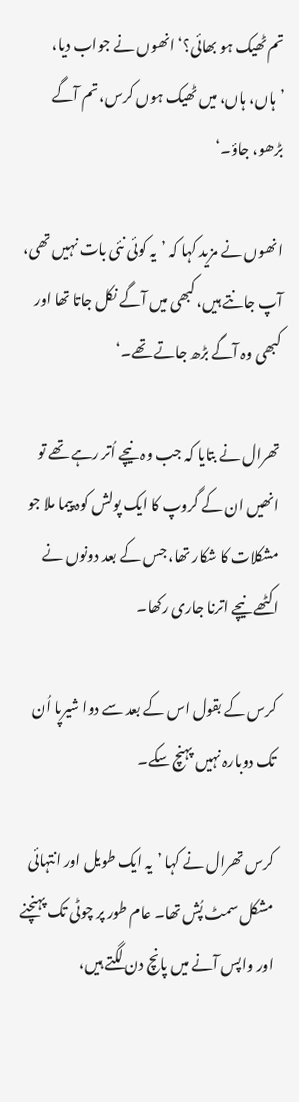تم ٹھیک ہو بھائی؟‘ انھوں نے جواب دیا، ’ہاں، ہاں، میں ٹھیک ہوں کرس، تم آگے بڑھو، جاؤ۔‘

انھوں نے مزید کہا کہ ’یہ کوئی نئی بات نہیں تھی، آپ جانتے ہیں، کبھی میں آگے نکل جاتا تھا اور کبھی وہ آگے بڑھ جاتے تھے۔‘

تھرال نے بتایا کہ جب وہ نیچے اُتر رہے تھے تو انھیں ان کے گروپ کا ایک پولش کوہ پیما ملا جو مشکلات کا شکار تھا، جس کے بعد دونوں نے اکٹھے نیچے اترنا جاری رکھا۔

کرس کے بقول اس کے بعد سے دوا شیرپا اُن تک دوبارہ نہیں پہنچ سکے۔

کرس تھرال نے کہا ’یہ ایک طویل اور انتہائی مشکل سمٹ پُش تھا۔ عام طور پر چوٹی تک پہنچنے اور واپس آنے میں پانچ دن لگتے ہیں،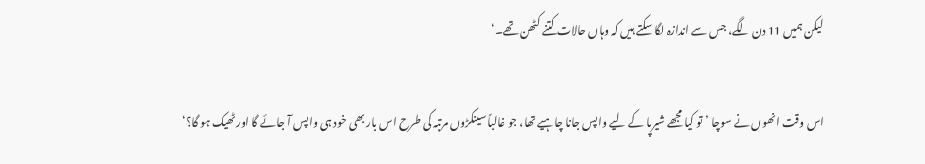لیکن ہمیں 11 دن لگے، جس سے اندازہ لگا سکتے ہیں کہ وہاں حالات کتنے کٹھن تھے۔‘

اس وقت انھوں نے سوچا ’تو کیا مجھے شیرپا کے لیے واپس جانا چاہیے تھا، جو غالباً سینکڑوں مرتبہ کی طرح اس بار بھی خود ہی واپس آ جائے گا اور ٹھیک ہو گا؟‘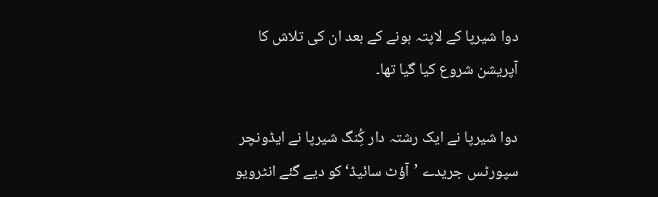دوا شیرپا کے لاپتہ ہونے کے بعد ان کی تلاش کا آپریشن شروع کیا گیا تھا۔

دوا شیرپا نے ایک رشتہ دار کُِنگ شیرپا نے ایڈونچر سپورٹس جریدے ’آؤٹ سائیڈ‘ کو دیے گئے انٹرویو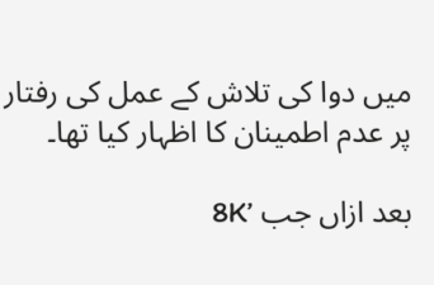میں دوا کی تلاش کے عمل کی رفتار پر عدم اطمینان کا اظہار کیا تھا۔

بعد ازاں جب ’8K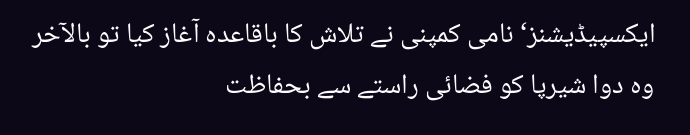ایکسپیڈیشنز‘ نامی کمپنی نے تلاش کا باقاعدہ آغاز کیا تو بالآخر وہ دوا شیرپا کو فضائی راستے سے بحفاظت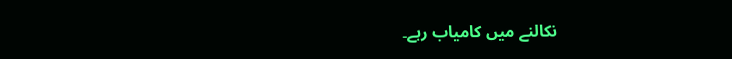نکالنے میں کامیاب رہے۔